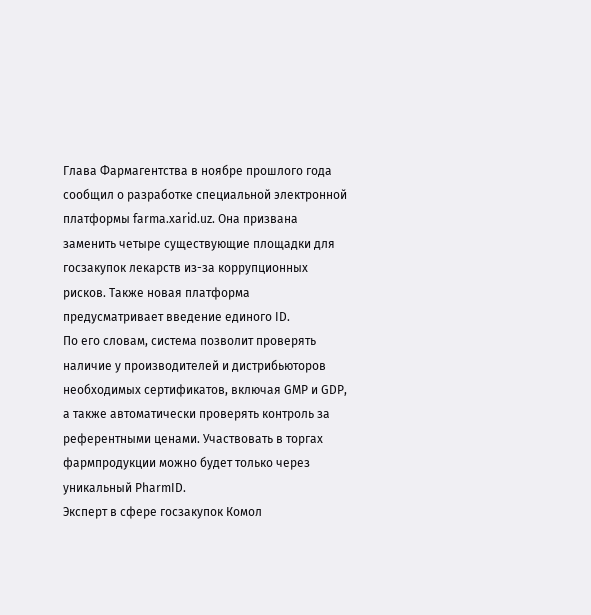Глава Фармагентства в ноябре прошлого года сообщил о разработке специальной электронной платформы farma.xarid.uz. Она призвана заменить четыре существующие площадки для госзакупок лекарств из-за коррупционных рисков. Также новая платформа предусматривает введение единого ID.
По его словам, система позволит проверять наличие у производителей и дистрибьюторов необходимых сертификатов, включая GMP и GDP, а также автоматически проверять контроль за референтными ценами. Участвовать в торгах фармпродукции можно будет только через уникальный PharmID.
Эксперт в сфере госзакупок Комол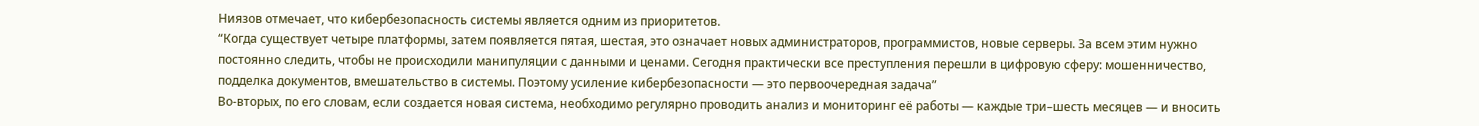Ниязов отмечает, что кибербезопасность системы является одним из приоритетов.
“Когда существует четыре платформы, затем появляется пятая, шестая, это означает новых администраторов, программистов, новые серверы. За всем этим нужно постоянно следить, чтобы не происходили манипуляции с данными и ценами. Сегодня практически все преступления перешли в цифровую сферу: мошенничество, подделка документов, вмешательство в системы. Поэтому усиление кибербезопасности — это первоочередная задача”
Во-вторых, по его словам, если создается новая система, необходимо регулярно проводить анализ и мониторинг её работы — каждые три–шесть месяцев — и вносить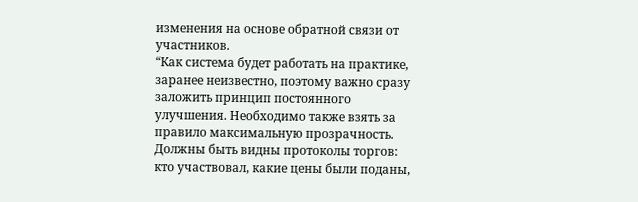изменения на основе обратной связи от участников.
“Как система будет работать на практике, заранее неизвестно, поэтому важно сразу заложить принцип постоянного улучшения. Необходимо также взять за правило максимальную прозрачность. Должны быть видны протоколы торгов: кто участвовал, какие цены были поданы,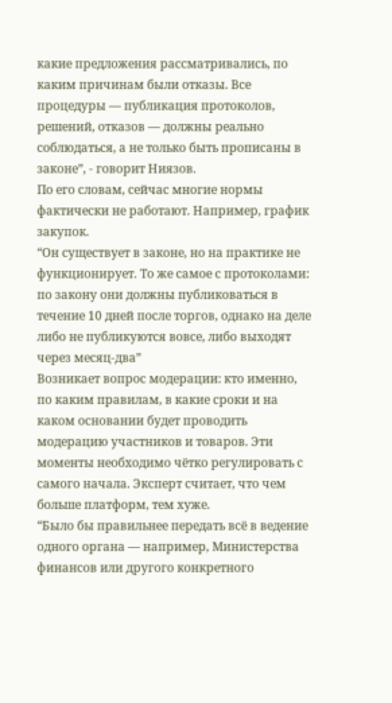какие предложения рассматривались, по каким причинам были отказы. Все процедуры — публикация протоколов, решений, отказов — должны реально соблюдаться, а не только быть прописаны в законе”, - говорит Ниязов.
По его словам, сейчас многие нормы фактически не работают. Например, график закупок.
“Он существует в законе, но на практике не функционирует. То же самое с протоколами: по закону они должны публиковаться в течение 10 дней после торгов, однако на деле либо не публикуются вовсе, либо выходят через месяц-два”
Возникает вопрос модерации: кто именно, по каким правилам, в какие сроки и на каком основании будет проводить модерацию участников и товаров. Эти моменты необходимо чётко регулировать с самого начала. Эксперт считает, что чем больше платформ, тем хуже.
“Было бы правильнее передать всё в ведение одного органа — например, Министерства финансов или другого конкретного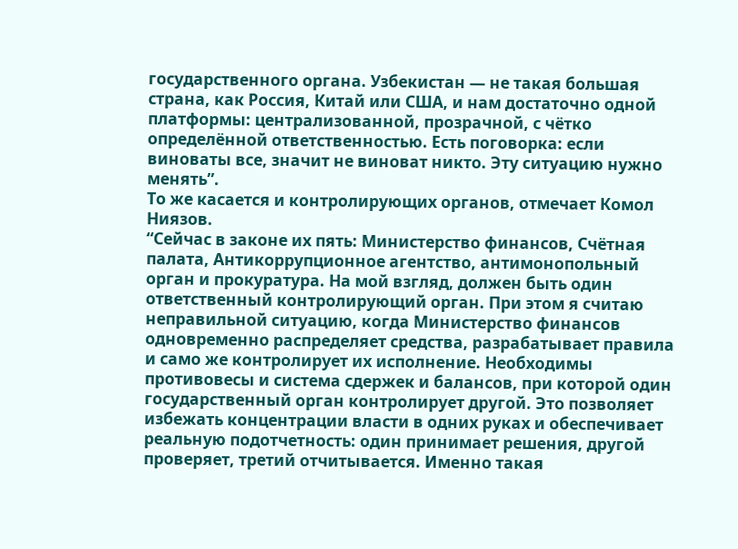государственного органа. Узбекистан — не такая большая страна, как Россия, Китай или США, и нам достаточно одной платформы: централизованной, прозрачной, с чётко определённой ответственностью. Есть поговорка: если виноваты все, значит не виноват никто. Эту ситуацию нужно менять”.
То же касается и контролирующих органов, отмечает Комол Ниязов.
“Сейчас в законе их пять: Министерство финансов, Счётная палата, Антикоррупционное агентство, антимонопольный орган и прокуратура. На мой взгляд, должен быть один ответственный контролирующий орган. При этом я считаю неправильной ситуацию, когда Министерство финансов одновременно распределяет средства, разрабатывает правила и само же контролирует их исполнение. Необходимы противовесы и система сдержек и балансов, при которой один государственный орган контролирует другой. Это позволяет избежать концентрации власти в одних руках и обеспечивает реальную подотчетность: один принимает решения, другой проверяет, третий отчитывается. Именно такая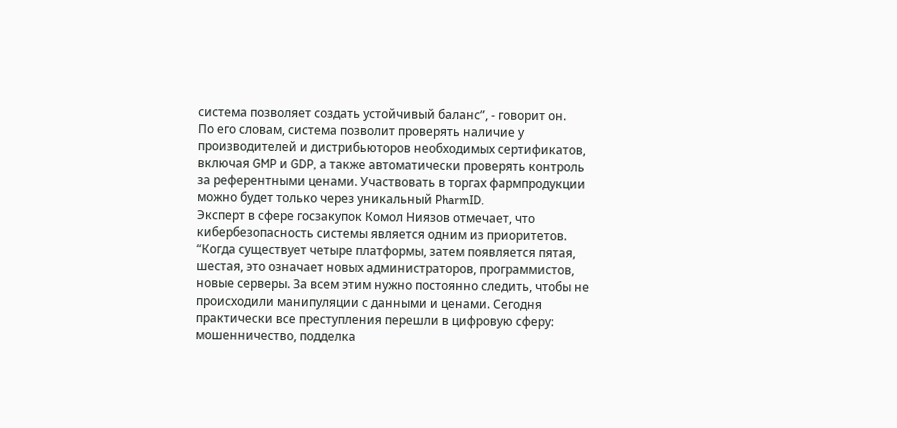система позволяет создать устойчивый баланс”, - говорит он.
По его словам, система позволит проверять наличие у производителей и дистрибьюторов необходимых сертификатов, включая GMP и GDP, а также автоматически проверять контроль за референтными ценами. Участвовать в торгах фармпродукции можно будет только через уникальный PharmID.
Эксперт в сфере госзакупок Комол Ниязов отмечает, что кибербезопасность системы является одним из приоритетов.
“Когда существует четыре платформы, затем появляется пятая, шестая, это означает новых администраторов, программистов, новые серверы. За всем этим нужно постоянно следить, чтобы не происходили манипуляции с данными и ценами. Сегодня практически все преступления перешли в цифровую сферу: мошенничество, подделка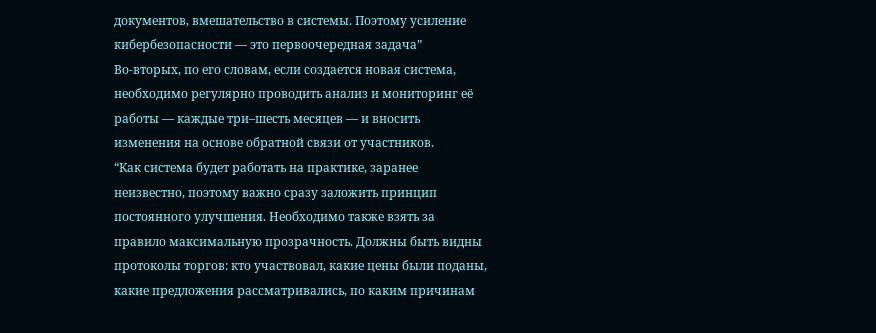документов, вмешательство в системы. Поэтому усиление кибербезопасности — это первоочередная задача”
Во-вторых, по его словам, если создается новая система, необходимо регулярно проводить анализ и мониторинг её работы — каждые три–шесть месяцев — и вносить изменения на основе обратной связи от участников.
“Как система будет работать на практике, заранее неизвестно, поэтому важно сразу заложить принцип постоянного улучшения. Необходимо также взять за правило максимальную прозрачность. Должны быть видны протоколы торгов: кто участвовал, какие цены были поданы, какие предложения рассматривались, по каким причинам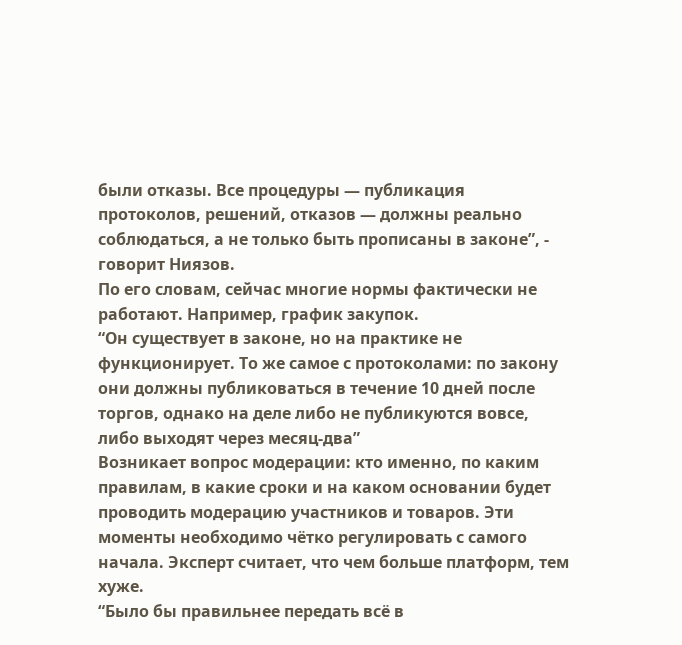были отказы. Все процедуры — публикация протоколов, решений, отказов — должны реально соблюдаться, а не только быть прописаны в законе”, - говорит Ниязов.
По его словам, сейчас многие нормы фактически не работают. Например, график закупок.
“Он существует в законе, но на практике не функционирует. То же самое с протоколами: по закону они должны публиковаться в течение 10 дней после торгов, однако на деле либо не публикуются вовсе, либо выходят через месяц-два”
Возникает вопрос модерации: кто именно, по каким правилам, в какие сроки и на каком основании будет проводить модерацию участников и товаров. Эти моменты необходимо чётко регулировать с самого начала. Эксперт считает, что чем больше платформ, тем хуже.
“Было бы правильнее передать всё в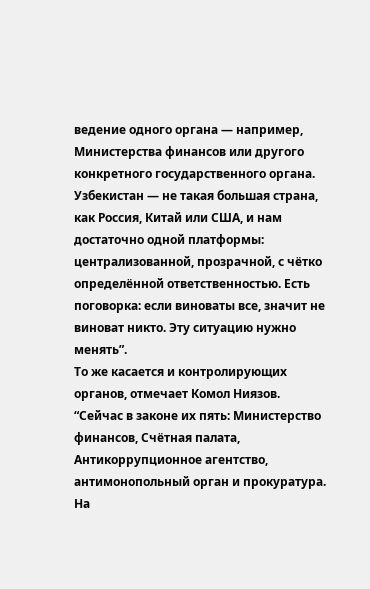ведение одного органа — например, Министерства финансов или другого конкретного государственного органа. Узбекистан — не такая большая страна, как Россия, Китай или США, и нам достаточно одной платформы: централизованной, прозрачной, с чётко определённой ответственностью. Есть поговорка: если виноваты все, значит не виноват никто. Эту ситуацию нужно менять”.
То же касается и контролирующих органов, отмечает Комол Ниязов.
“Сейчас в законе их пять: Министерство финансов, Счётная палата, Антикоррупционное агентство, антимонопольный орган и прокуратура. На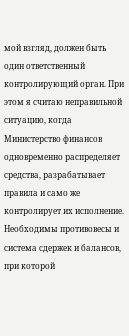мой взгляд, должен быть один ответственный контролирующий орган. При этом я считаю неправильной ситуацию, когда Министерство финансов одновременно распределяет средства, разрабатывает правила и само же контролирует их исполнение. Необходимы противовесы и система сдержек и балансов, при которой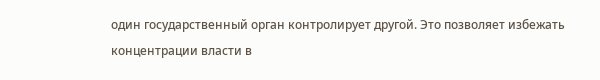один государственный орган контролирует другой. Это позволяет избежать концентрации власти в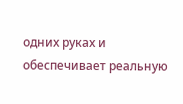одних руках и обеспечивает реальную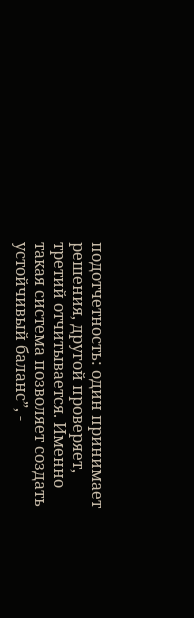подотчетность: один принимает решения, другой проверяет, третий отчитывается. Именно такая система позволяет создать устойчивый баланс”, -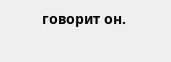говорит он.